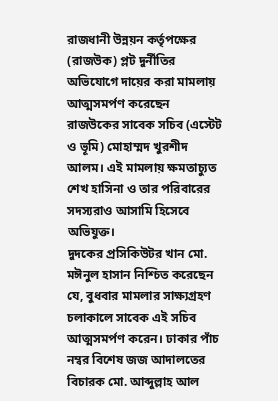রাজধানী উন্নয়ন কর্তৃপক্ষের (রাজউক) প্লট দুর্নীতির অভিযোগে দায়ের করা মামলায় আত্মসমর্পণ করেছেন রাজউকের সাবেক সচিব (এস্টেট ও ভূমি) মোহাম্মদ খুরশীদ আলম। এই মামলায় ক্ষমতাচ্যুত শেখ হাসিনা ও তার পরিবারের সদস্যরাও আসামি হিসেবে অভিযুক্ত।
দুদকের প্রসিকিউটর খান মো. মঈনুল হাসান নিশ্চিত করেছেন যে, বুধবার মামলার সাক্ষ্যগ্রহণ চলাকালে সাবেক এই সচিব আত্মসমর্পণ করেন। ঢাকার পাঁচ নম্বর বিশেষ জজ আদালতের বিচারক মো. আব্দুল্লাহ আল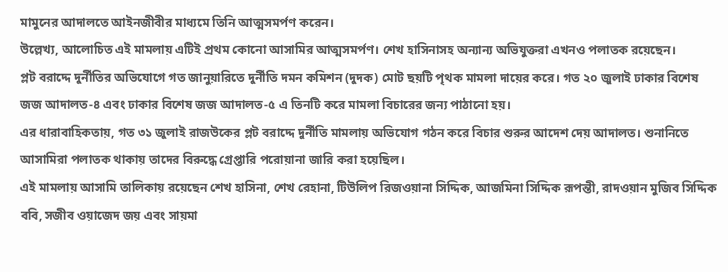মামুনের আদালতে আইনজীবীর মাধ্যমে তিনি আত্মসমর্পণ করেন।
উল্লেখ্য, আলোচিত এই মামলায় এটিই প্রথম কোনো আসামির আত্মসমর্পণ। শেখ হাসিনাসহ অন্যান্য অভিযুক্তরা এখনও পলাতক রয়েছেন।
প্লট বরাদ্দে দুর্নীতির অভিযোগে গত জানুয়ারিতে দুর্নীতি দমন কমিশন (দুদক) মোট ছয়টি পৃথক মামলা দায়ের করে। গত ২০ জুলাই ঢাকার বিশেষ জজ আদালত-৪ এবং ঢাকার বিশেষ জজ আদালত-৫ এ তিনটি করে মামলা বিচারের জন্য পাঠানো হয়।
এর ধারাবাহিকতায়, গত ৩১ জুলাই রাজউকের প্লট বরাদ্দে দুর্নীতি মামলায় অভিযোগ গঠন করে বিচার শুরুর আদেশ দেয় আদালত। শুনানিতে আসামিরা পলাতক থাকায় তাদের বিরুদ্ধে গ্রেপ্তারি পরোয়ানা জারি করা হয়েছিল।
এই মামলায় আসামি তালিকায় রয়েছেন শেখ হাসিনা, শেখ রেহানা, টিউলিপ রিজওয়ানা সিদ্দিক, আজমিনা সিদ্দিক রূপন্তী, রাদওয়ান মুজিব সিদ্দিক ববি, সজীব ওয়াজেদ জয় এবং সায়মা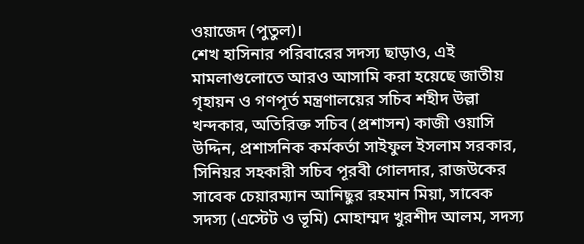ওয়াজেদ (পুতুল)।
শেখ হাসিনার পরিবারের সদস্য ছাড়াও, এই মামলাগুলোতে আরও আসামি করা হয়েছে জাতীয় গৃহায়ন ও গণপূর্ত মন্ত্রণালয়ের সচিব শহীদ উল্লা খন্দকার, অতিরিক্ত সচিব (প্রশাসন) কাজী ওয়াসি উদ্দিন, প্রশাসনিক কর্মকর্তা সাইফুল ইসলাম সরকার, সিনিয়র সহকারী সচিব পূরবী গোলদার, রাজউকের সাবেক চেয়ারম্যান আনিছুর রহমান মিয়া, সাবেক সদস্য (এস্টেট ও ভূমি) মোহাম্মদ খুরশীদ আলম, সদস্য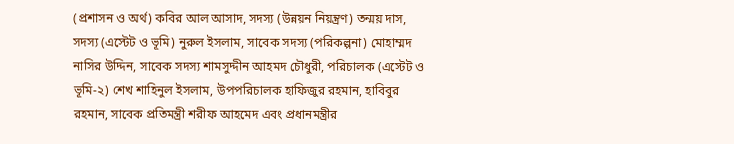(প্রশাসন ও অর্থ) কবির আল আসাদ, সদস্য (উন্নয়ন নিয়ন্ত্রণ) তন্ময় দাস, সদস্য (এস্টেট ও ভূমি) নুরুল ইসলাম, সাবেক সদস্য (পরিকল্পনা) মোহাম্মদ নাসির উদ্দিন, সাবেক সদস্য শামসুদ্দীন আহমদ চৌধুরী, পরিচালক (এস্টেট ও ভূমি-২) শেখ শাহিনুল ইসলাম, উপপরিচালক হাফিজুর রহমান, হাবিবুর রহমান, সাবেক প্রতিমন্ত্রী শরীফ আহমেদ এবং প্রধানমন্ত্রীর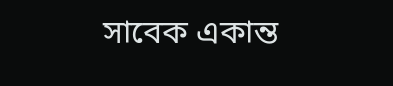সাবেক একান্ত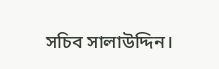সচিব সালাউদ্দিন।